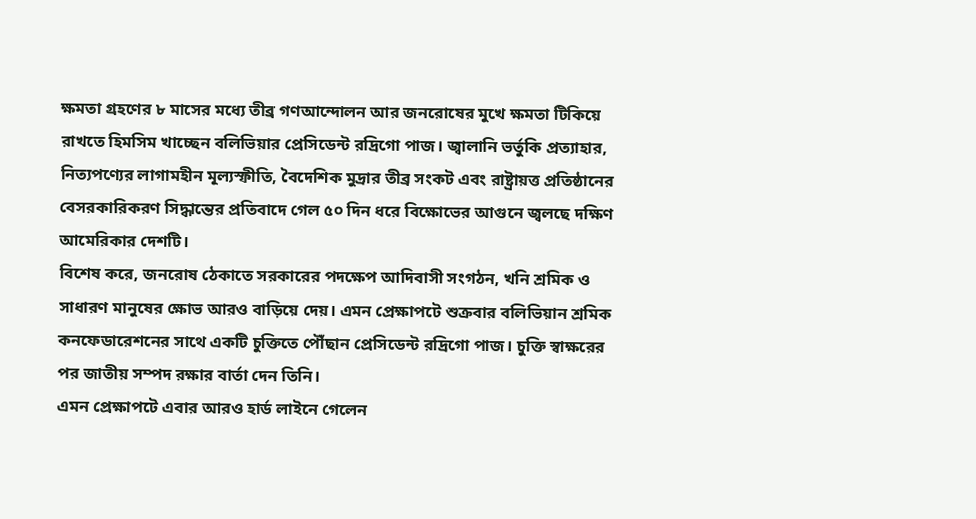ক্ষমতা গ্রহণের ৮ মাসের মধ্যে তীব্র গণআন্দোলন আর জনরোষের মুখে ক্ষমতা টিকিয়ে রাখতে হিমসিম খাচ্ছেন বলিভিয়ার প্রেসিডেন্ট রদ্রিগো পাজ। জ্বালানি ভর্তুকি প্রত্যাহার, নিত্যপণ্যের লাগামহীন মূল্যস্ফীতি, বৈদেশিক মুদ্রার তীব্র সংকট এবং রাষ্ট্রায়ত্ত প্রতিষ্ঠানের বেসরকারিকরণ সিদ্ধান্তের প্রতিবাদে গেল ৫০ দিন ধরে বিক্ষোভের আগুনে জ্বলছে দক্ষিণ আমেরিকার দেশটি।
বিশেষ করে, জনরোষ ঠেকাতে সরকারের পদক্ষেপ আদিবাসী সংগঠন, খনি শ্রমিক ও সাধারণ মানুষের ক্ষোভ আরও বাড়িয়ে দেয়। এমন প্রেক্ষাপটে শুক্রবার বলিভিয়ান শ্রমিক কনফেডারেশনের সাথে একটি চুক্তিতে পৌঁছান প্রেসিডেন্ট রদ্রিগো পাজ। চুক্তি স্বাক্ষরের পর জাতীয় সম্পদ রক্ষার বার্তা দেন তিনি।
এমন প্রেক্ষাপটে এবার আরও হার্ড লাইনে গেলেন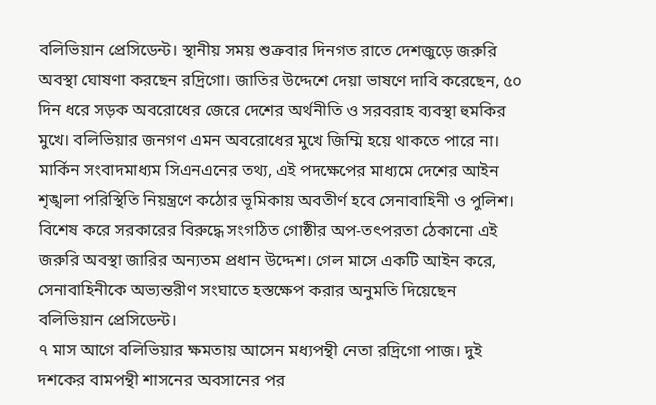বলিভিয়ান প্রেসিডেন্ট। স্থানীয় সময় শুক্রবার দিনগত রাতে দেশজুড়ে জরুরি অবস্থা ঘোষণা করছেন রদ্রিগো। জাতির উদ্দেশে দেয়া ভাষণে দাবি করেছেন, ৫০ দিন ধরে সড়ক অবরোধের জেরে দেশের অর্থনীতি ও সরবরাহ ব্যবস্থা হুমকির মুখে। বলিভিয়ার জনগণ এমন অবরোধের মুখে জিম্মি হয়ে থাকতে পারে না।
মার্কিন সংবাদমাধ্যম সিএনএনের তথ্য, এই পদক্ষেপের মাধ্যমে দেশের আইন শৃঙ্খলা পরিস্থিতি নিয়ন্ত্রণে কঠোর ভূমিকায় অবতীর্ণ হবে সেনাবাহিনী ও পুলিশ। বিশেষ করে সরকারের বিরুদ্ধে সংগঠিত গোষ্ঠীর অপ-তৎপরতা ঠেকানো এই জরুরি অবস্থা জারির অন্যতম প্রধান উদ্দেশ। গেল মাসে একটি আইন করে, সেনাবাহিনীকে অভ্যন্তরীণ সংঘাতে হস্তক্ষেপ করার অনুমতি দিয়েছেন বলিভিয়ান প্রেসিডেন্ট।
৭ মাস আগে বলিভিয়ার ক্ষমতায় আসেন মধ্যপন্থী নেতা রদ্রিগো পাজ। দুই দশকের বামপন্থী শাসনের অবসানের পর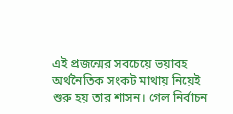এই প্রজন্মের সবচেয়ে ভয়াবহ অর্থনৈতিক সংকট মাথায় নিয়েই শুরু হয় তার শাসন। গেল নির্বাচন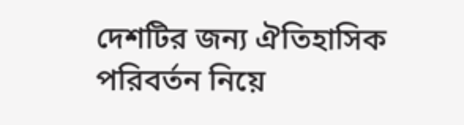দেশটির জন্য ঐতিহাসিক পরিবর্তন নিয়ে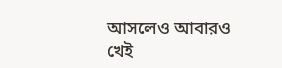আসলেও আবারও খেই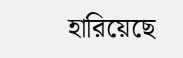হারিয়েছে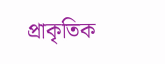প্রাকৃতিক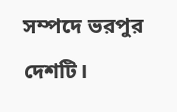সম্পদে ভরপুর দেশটি।